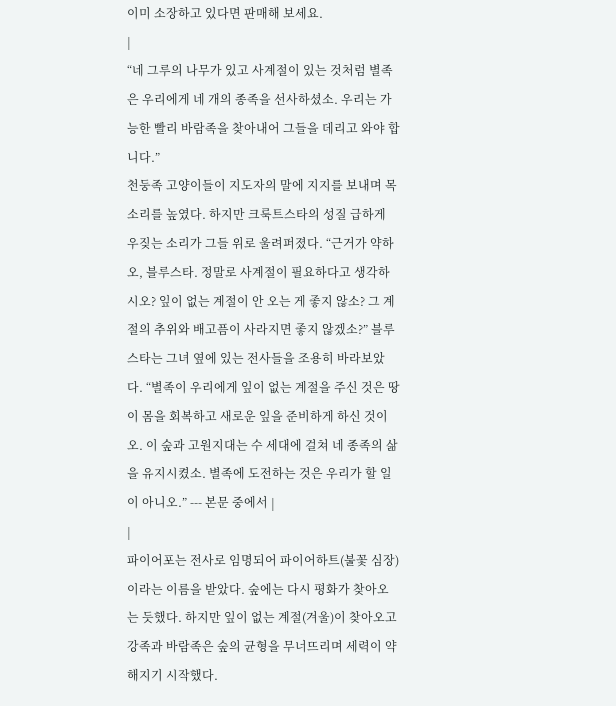이미 소장하고 있다면 판매해 보세요.
|
“네 그루의 나무가 있고 사계절이 있는 것처럼 별족은 우리에게 네 개의 종족을 선사하셨소. 우리는 가능한 빨리 바람족을 찾아내어 그들을 데리고 와야 합니다.”
천둥족 고양이들이 지도자의 말에 지지를 보내며 목소리를 높였다. 하지만 크룩트스타의 성질 급하게 우짖는 소리가 그들 위로 울려퍼졌다. “근거가 약하오, 블루스타. 정말로 사계절이 필요하다고 생각하시오? 잎이 없는 계절이 안 오는 게 좋지 않소? 그 계절의 추위와 배고픔이 사라지면 좋지 않겠소?” 블루스타는 그녀 옆에 있는 전사들을 조용히 바라보았다. “별족이 우리에게 잎이 없는 계절을 주신 것은 땅이 몸을 회복하고 새로운 잎을 준비하게 하신 것이오. 이 숲과 고원지대는 수 세대에 걸쳐 네 종족의 삶을 유지시켰소. 별족에 도전하는 것은 우리가 할 일이 아니오.” --- 본문 중에서 |
|
파이어포는 전사로 임명되어 파이어하트(불꽃 심장)이라는 이름을 받았다. 숲에는 다시 평화가 찾아오는 듯했다. 하지만 잎이 없는 계절(겨울)이 찾아오고 강족과 바람족은 숲의 균형을 무너뜨리며 세력이 약해지기 시작했다.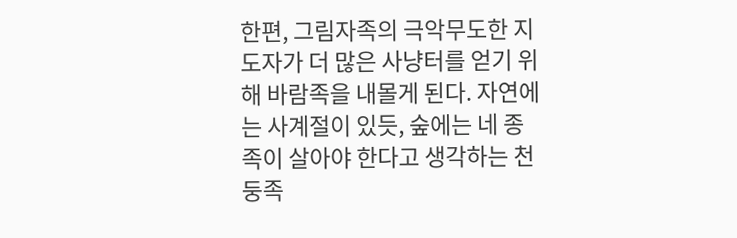한편, 그림자족의 극악무도한 지도자가 더 많은 사냥터를 얻기 위해 바람족을 내몰게 된다. 자연에는 사계절이 있듯, 숲에는 네 종족이 살아야 한다고 생각하는 천둥족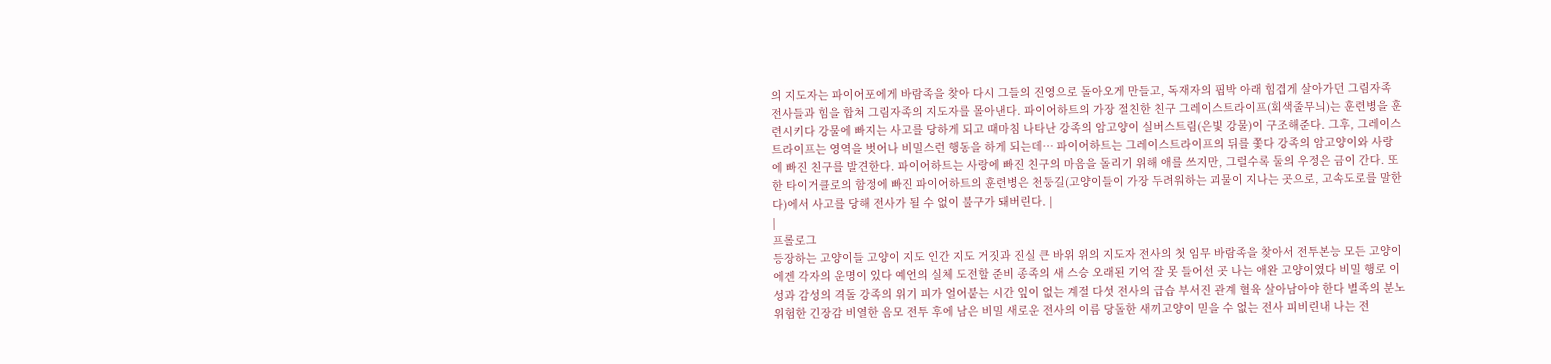의 지도자는 파이어포에게 바람족을 찾아 다시 그들의 진영으로 돌아오게 만들고, 독재자의 핍박 아래 힘겹게 살아가던 그림자족 전사들과 힘을 합쳐 그림자족의 지도자를 몰아낸다. 파이어하트의 가장 절친한 친구 그레이스트라이프(회색줄무늬)는 훈련병을 훈련시키다 강물에 빠지는 사고를 당하게 되고 때마침 나타난 강족의 암고양이 실버스트림(은빛 강물)이 구조해준다. 그후, 그레이스트라이프는 영역을 벗어나 비밀스런 행동을 하게 되는데… 파이어하트는 그레이스트라이프의 뒤를 쫓다 강족의 암고양이와 사랑에 빠진 친구를 발견한다. 파이어하트는 사랑에 빠진 친구의 마음을 돌리기 위해 애를 쓰지만, 그럴수록 둘의 우정은 금이 간다. 또한 타이거클로의 함정에 빠진 파이어하트의 훈련병은 천둥길(고양이들이 가장 두려워하는 괴물이 지나는 곳으로, 고속도로를 말한다)에서 사고를 당해 전사가 될 수 없이 불구가 돼버린다. |
|
프롤로그
등장하는 고양이들 고양이 지도 인간 지도 거짓과 진실 큰 바위 위의 지도자 전사의 첫 임무 바람족을 찾아서 전투본능 모든 고양이에겐 각자의 운명이 있다 예언의 실체 도전할 준비 종족의 새 스승 오래된 기억 잘 못 들어선 곳 나는 애완 고양이였다 비밀 행로 이성과 감성의 격돌 강족의 위기 피가 얼어붙는 시간 잎이 없는 계절 다섯 전사의 급습 부서진 관계 혈육 살아남아야 한다 별족의 분노 위험한 긴장감 비열한 음모 전투 후에 남은 비밀 새로운 전사의 이름 당돌한 새끼고양이 믿을 수 없는 전사 피비린내 나는 전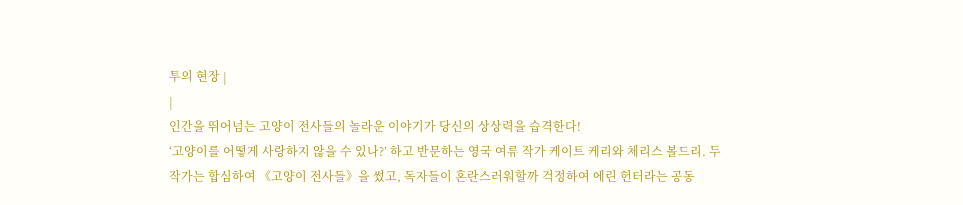투의 현장 |
|
인간을 뛰어넘는 고양이 전사들의 놀라운 이야기가 당신의 상상력을 습격한다!
‘고양이를 어떻게 사랑하지 않을 수 있나?’ 하고 반문하는 영국 여류 작가 케이트 케리와 체리스 볼드리. 두 작가는 합심하여 《고양이 전사들》을 썼고, 독자들이 혼란스러워할까 걱정하여 에린 헌터라는 공동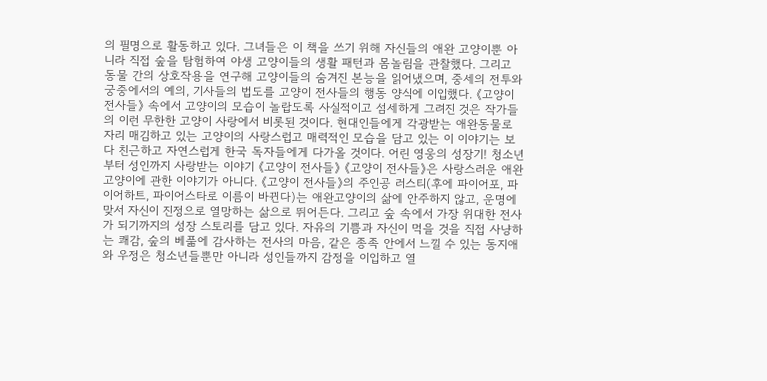의 필명으로 활동하고 있다. 그녀들은 이 책을 쓰기 위해 자신들의 애완 고양이뿐 아니라 직접 숲을 탐험하여 야생 고양이들의 생활 패턴과 몸놀림을 관찰했다. 그리고 동물 간의 상호작용을 연구해 고양이들의 숨겨진 본능을 읽어냈으며, 중세의 전투와 궁중에서의 예의, 기사들의 법도를 고양이 전사들의 행동 양식에 이입했다. 《고양이 전사들》 속에서 고양이의 모습이 놀랍도록 사실적이고 섬세하게 그려진 것은 작가들의 이런 무한한 고양이 사랑에서 비롯된 것이다. 현대인들에게 각광받는 애완동물로 자리 매김하고 있는 고양이의 사랑스럽고 매력적인 모습을 담고 있는 이 이야기는 보다 친근하고 자연스럽게 한국 독자들에게 다가올 것이다. 어린 영웅의 성장기! 청소년부터 성인까지 사랑받는 이야기 《고양이 전사들》 《고양이 전사들》은 사랑스러운 애완고양이에 관한 이야기가 아니다. 《고양이 전사들》의 주인공 러스티(후에 파이어포, 파이어하트, 파이어스타로 이름이 바뀐다)는 애완고양이의 삶에 안주하지 않고, 운명에 맞서 자신이 진정으로 열망하는 삶으로 뛰어든다. 그리고 숲 속에서 가장 위대한 전사가 되기까지의 성장 스토리를 담고 있다. 자유의 기쁨과 자신이 먹을 것을 직접 사냥하는 쾌감, 숲의 베풂에 감사하는 전사의 마음, 같은 종족 안에서 느낄 수 있는 동지애와 우정은 청소년들뿐만 아니라 성인들까지 감정을 이입하고 열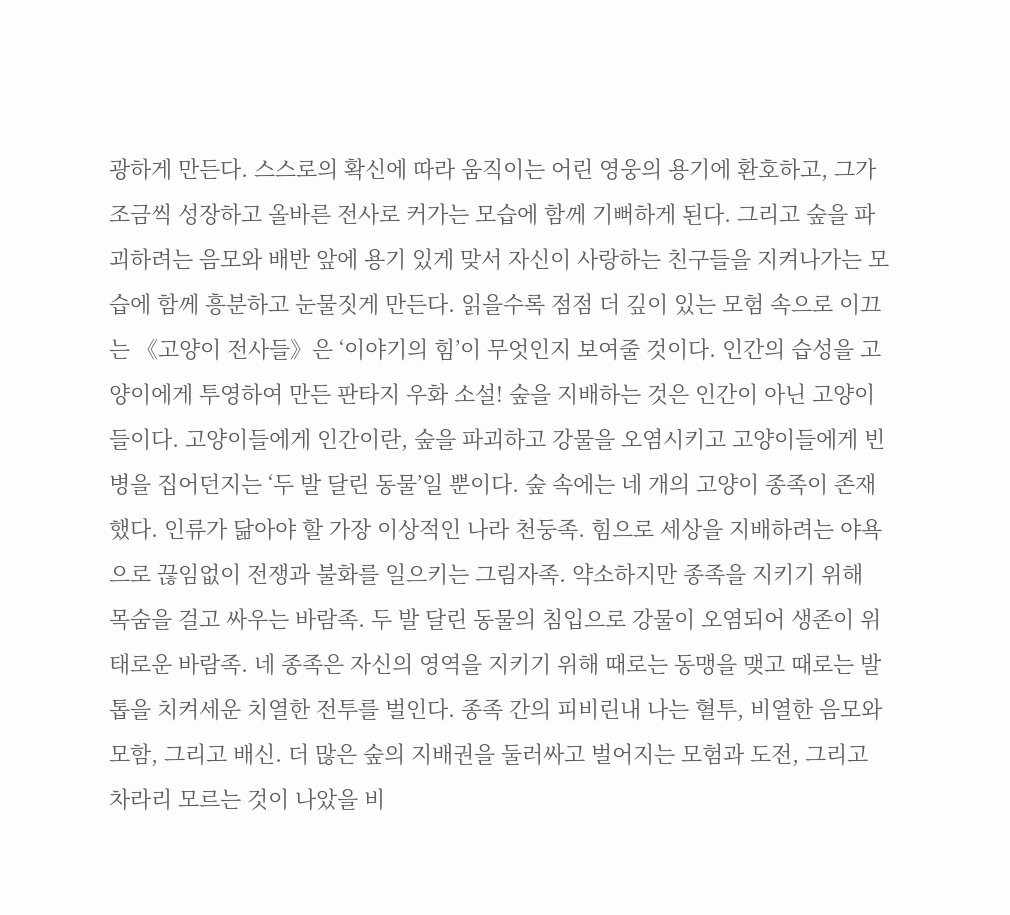광하게 만든다. 스스로의 확신에 따라 움직이는 어린 영웅의 용기에 환호하고, 그가 조금씩 성장하고 올바른 전사로 커가는 모습에 함께 기뻐하게 된다. 그리고 숲을 파괴하려는 음모와 배반 앞에 용기 있게 맞서 자신이 사랑하는 친구들을 지켜나가는 모습에 함께 흥분하고 눈물짓게 만든다. 읽을수록 점점 더 깊이 있는 모험 속으로 이끄는 《고양이 전사들》은 ‘이야기의 힘’이 무엇인지 보여줄 것이다. 인간의 습성을 고양이에게 투영하여 만든 판타지 우화 소설! 숲을 지배하는 것은 인간이 아닌 고양이들이다. 고양이들에게 인간이란, 숲을 파괴하고 강물을 오염시키고 고양이들에게 빈 병을 집어던지는 ‘두 발 달린 동물’일 뿐이다. 숲 속에는 네 개의 고양이 종족이 존재했다. 인류가 닮아야 할 가장 이상적인 나라 천둥족. 힘으로 세상을 지배하려는 야욕으로 끊임없이 전쟁과 불화를 일으키는 그림자족. 약소하지만 종족을 지키기 위해 목숨을 걸고 싸우는 바람족. 두 발 달린 동물의 침입으로 강물이 오염되어 생존이 위태로운 바람족. 네 종족은 자신의 영역을 지키기 위해 때로는 동맹을 맺고 때로는 발톱을 치켜세운 치열한 전투를 벌인다. 종족 간의 피비린내 나는 혈투, 비열한 음모와 모함, 그리고 배신. 더 많은 숲의 지배권을 둘러싸고 벌어지는 모험과 도전, 그리고 차라리 모르는 것이 나았을 비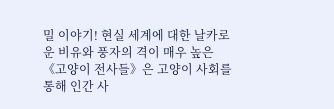밀 이야기! 현실 세계에 대한 날카로운 비유와 풍자의 격이 매우 높은 《고양이 전사들》은 고양이 사회를 통해 인간 사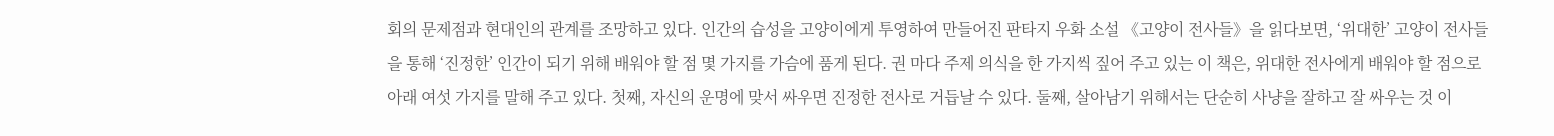회의 문제점과 현대인의 관계를 조망하고 있다. 인간의 습성을 고양이에게 투영하여 만들어진 판타지 우화 소설 《고양이 전사들》을 읽다보면, ‘위대한’ 고양이 전사들을 통해 ‘진정한’ 인간이 되기 위해 배워야 할 점 몇 가지를 가슴에 품게 된다. 권 마다 주제 의식을 한 가지씩 짚어 주고 있는 이 책은, 위대한 전사에게 배워야 할 점으로 아래 여섯 가지를 말해 주고 있다. 첫째, 자신의 운명에 맞서 싸우면 진정한 전사로 거듭날 수 있다. 둘째, 살아남기 위해서는 단순히 사냥을 잘하고 잘 싸우는 것 이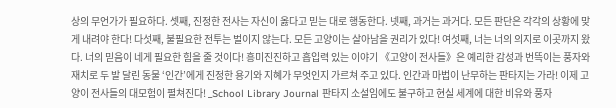상의 무언가가 필요하다. 셋째, 진정한 전사는 자신이 옳다고 믿는 대로 행동한다. 넷째, 과거는 과거다. 모든 판단은 각각의 상황에 맞게 내려야 한다! 다섯째, 불필요한 전투는 벌이지 않는다. 모든 고양이는 살아남을 권리가 있다! 여섯째, 너는 너의 의지로 이곳까지 왔다. 너의 믿음이 네게 필요한 힘을 줄 것이다! 흥미진진하고 흡입력 있는 이야기 《고양이 전사들》은 예리한 감성과 번뜩이는 풍자와 재치로 두 발 달린 동물 ‘인간’에게 진정한 용기와 지혜가 무엇인지 가르쳐 주고 있다. 인간과 마법이 난무하는 판타지는 가라! 이제 고양이 전사들의 대모험이 펼쳐진다! _School Library Journal 판타지 소설임에도 불구하고 현실 세계에 대한 비유와 풍자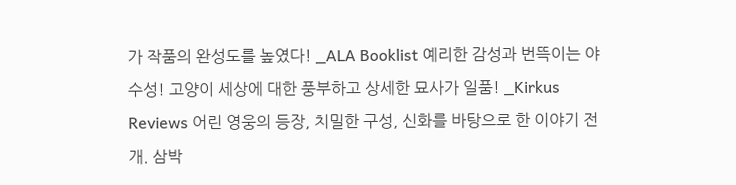가 작품의 완성도를 높였다! _ALA Booklist 예리한 감성과 번뜩이는 야수성! 고양이 세상에 대한 풍부하고 상세한 묘사가 일품! _Kirkus Reviews 어린 영웅의 등장, 치밀한 구성, 신화를 바탕으로 한 이야기 전개. 삼박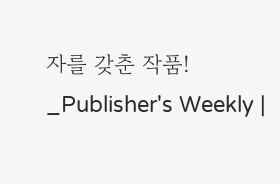자를 갖춘 작품! _Publisher's Weekly |